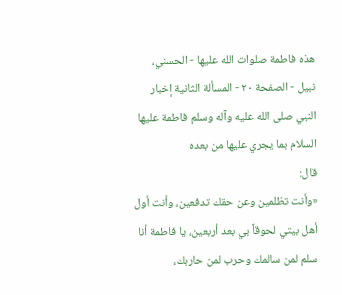هذه فاطمة صلوات الله عليها - الحسني، نبيل - الصفحة ٢٠ - المسألة الثانية إخبار النبي صلى الله عليه وآله وسلم فاطمة عليها السلام بما يجري عليها من بعده
قال:
«وأنت تظلمين وعن حقك تدفعين، وأنت أول أهل بيتي لحوقاً بي بعد أربعين، يا فاطمة أنا سلم لمن سالمك وحرب لمن حاربك،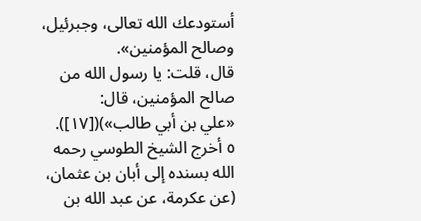أستودعك الله تعالى، وجبرئيل، وصالح المؤمنين».
قال، قلت: يا رسول الله من صالح المؤمنين، قال:
«علي بن أبي طالب»)([١٧]).
٥ أخرج الشيخ الطوسي رحمه الله بسنده إلى أبان بن عثمان، (عن عكرمة، عن عبد الله بن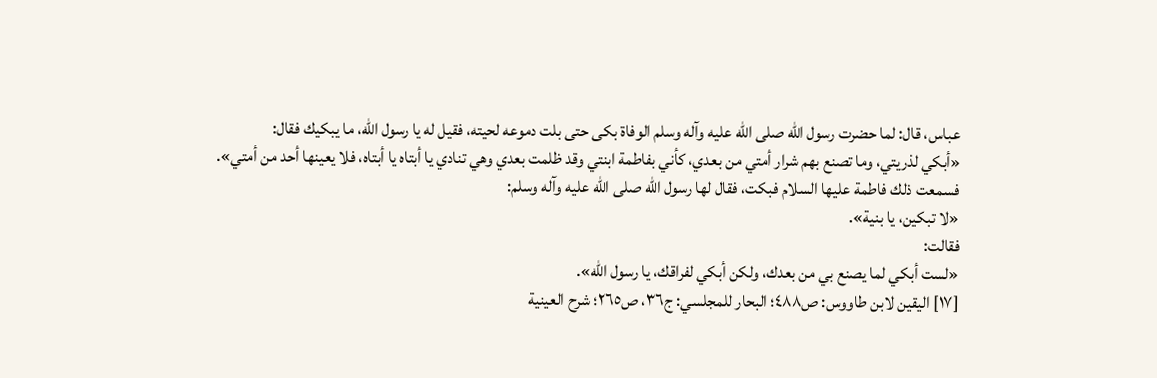عباس، قال: لما حضرت رسول الله صلى الله عليه وآله وسلم الوفاة بكى حتى بلت دموعه لحيته، فقيل له يا رسول الله، ما يبكيك فقال:
«أبكي لذريتي، وما تصنع بهم شرار أمتي من بعدي، كأني بفاطمة ابنتي وقد ظلمت بعدي وهي تنادي يا أبتاه يا أبتاه، فلا يعينها أحد من أمتي».
فسمعت ذلك فاطمة عليها السلام فبكت، فقال لها رسول الله صلى الله عليه وآله وسلم:
«لا تبكين، يا بنية».
فقالت:
«لست أبكي لما يصنع بي من بعدك، ولكن أبكي لفراقك، يا رسول الله».
[١٧] اليقين لابن طاووس: ص٤٨٨؛ البحار للمجلسي: ج٣٦، ص٢٦٥؛ شرح العينية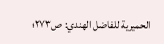الحميرية للفاضل الهندي: ص٢٧٣؛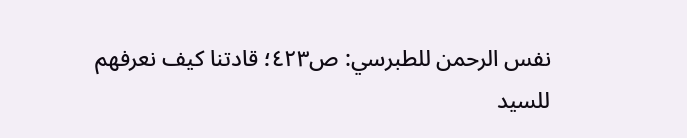نفس الرحمن للطبرسي: ص٤٢٣؛ قادتنا كيف نعرفهم للسيد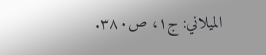الميلاني: ج١، ص٣٨٠.